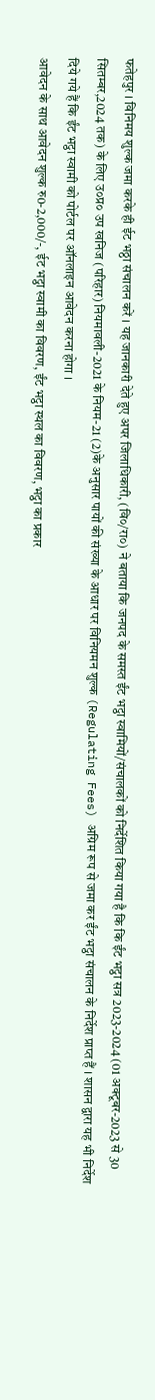फतेहपुर । विनिमय शुल्क जमा करके ही ईट भठ्ठा संचालन करें । यह जानकारी देते हुए अपर जिलाधिकारी, (वि०/रा०) ने बताया कि जनपद के समस्त ईंट भट्ठा स्वामियों/संचालकों को निर्देशित किया गया है कि कि ईंट भट्ठा सत्र 2023-2024 (01 अक्टूबर-2023 से 30 सितम्बर,2024 तक) के लिए उ०प्र० उप खनिज (परिहार) नियमावली-2021 के नियम-21 (2)के अनुसार पायों की संख्या के आधार पर विनियमन शुल्क (Regulating Fees) अग्रिम रूप से जमा कर ईंट भट्ठा संचालन के निर्देश प्राप्त हैं । शासन द्वारा यह भी निर्देश दिये गये हैं कि ईंट भट्ठा स्वामी को पोर्टल पर ऑनलाइन आवेदन करना होगा ।
आवेदन के साथ आवेदन शुल्क रु0-2,000/-, ईट भट्ठा स्वामी का विवरण, ईंट भट्ठा स्थल का विवरण, भट्ठा का प्रकार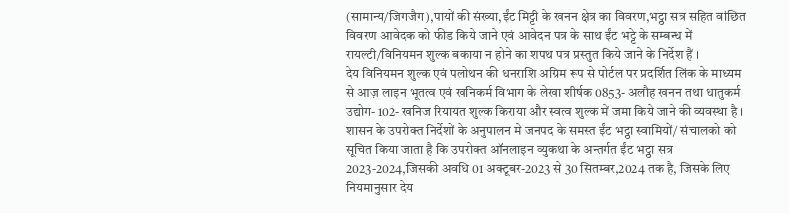(सामान्य/जिगजैग),पायों की संख्या,ईंट मिट्टी के खनन क्षेत्र का विवरण,भट्ठा सत्र सहित वांछित विवरण आवेदक को फीड किये जाने एवं आवेदन पत्र के साथ ईंट भट्टे के सम्बन्ध में रायल्टी/विनियमन शुल्क बकाया न होने का शपथ पत्र प्रस्तुत किये जाने के निर्देश हैं ।
देय विनियमन शुल्क एवं पलोथन की धनराशि अग्रिम रूप से पोर्टल पर प्रदर्शित लिंक के माध्यम से आज़ लाइन भूतत्व एवं खनिकर्म विभाग के लेखा शीर्षक 0853- अलौह खनन तथा धातुकर्म उद्योग- 102- खनिज रियायत शुल्क किराया और स्वत्व शुल्क में जमा किये जाने की व्यवस्था है ।
शासन के उपरोक्त निर्देशों के अनुपालन मे जनपद के समस्त ईंट भट्ठा स्वामियों/ संचालको को सूचित किया जाता है कि उपरोक्त ऑनलाइन व्युकथा के अन्तर्गत ईंट भट्ठा सत्र 2023-2024,जिसकी अवधि 01 अक्टूबर-2023 से 30 सितम्बर,2024 तक है, जिसके लिए नियमानुसार देय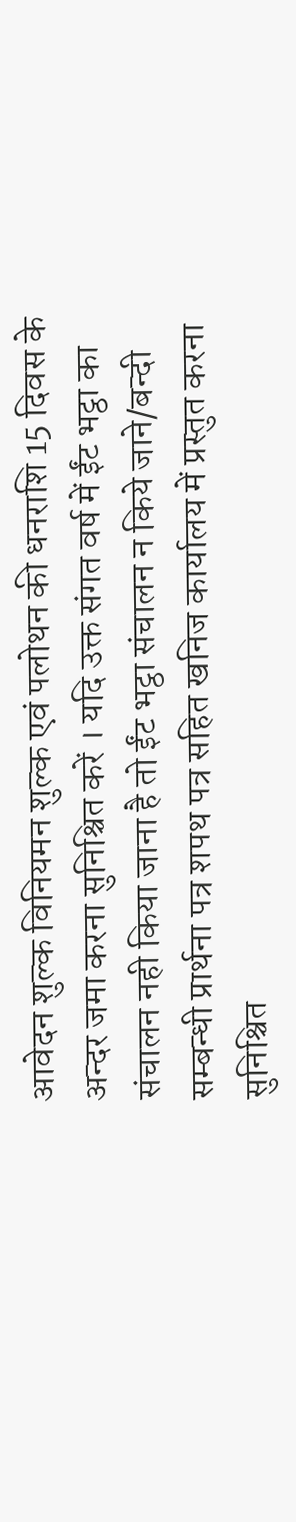आवेदन शुल्क विनियमन शुल्क एवं पलोथन की धनराशि 15 दिवस के अन्दर जमा करना सुनिश्चित करें । यदि उक्त संगत वर्ष में ईंट भट्ठा का संचालन नही किया जाना है तो ईंट भट्ठा संचालन न किये जाने/बन्दी सम्बन्धी प्रार्थना पत्र शपथ पत्र सहित खनिज कार्यालय में प्रस्तुत करना सुनिश्चित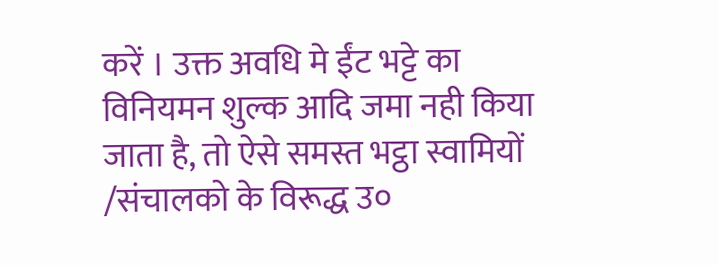करें । उक्त अवधि मे ईंट भट्टे का विनियमन शुल्क आदि जमा नही किया जाता है, तो ऐसे समस्त भट्ठा स्वामियों /संचालको के विरूद्ध उ०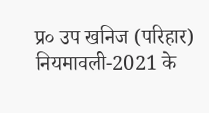प्र० उप खनिज (परिहार) नियमावली-2021 के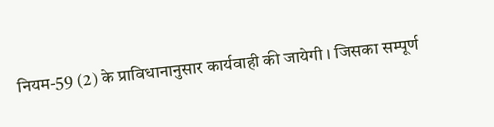नियम-59 (2) के प्राविधानानुसार कार्यवाही की जायेगी । जिसका सम्पूर्ण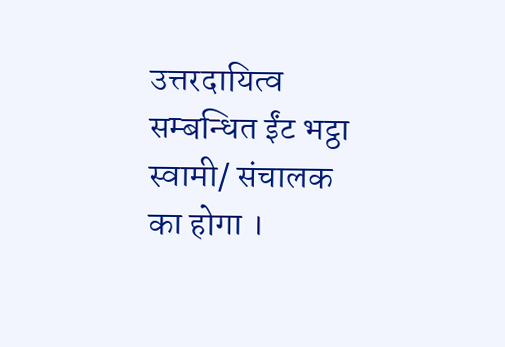उत्तरदायित्व सम्बन्धित ईंट भट्ठा स्वामी/ संचालक का होगा ।